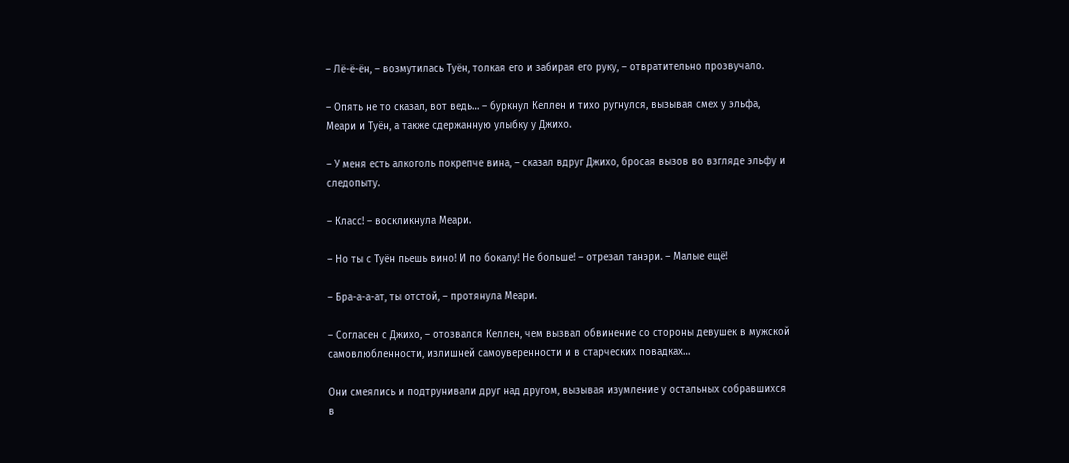– Лё-ё-ён, – возмутилась Туён, толкая его и забирая его руку, – отвратительно прозвучало.

– Опять не то сказал, вот ведь… – буркнул Келлен и тихо ругнулся, вызывая смех у эльфа, Меари и Туён, а также сдержанную улыбку у Джихо.

– У меня есть алкоголь покрепче вина, – сказал вдруг Джихо, бросая вызов во взгляде эльфу и следопыту.

– Класс! – воскликнула Меари.

– Но ты с Туён пьешь вино! И по бокалу! Не больше! – отрезал танэри. – Малые ещё!

– Бра-а-а-ат, ты отстой, – протянула Меари.

– Согласен с Джихо, – отозвался Келлен, чем вызвал обвинение со стороны девушек в мужской самовлюбленности, излишней самоуверенности и в старческих повадках…

Они смеялись и подтрунивали друг над другом, вызывая изумление у остальных собравшихся в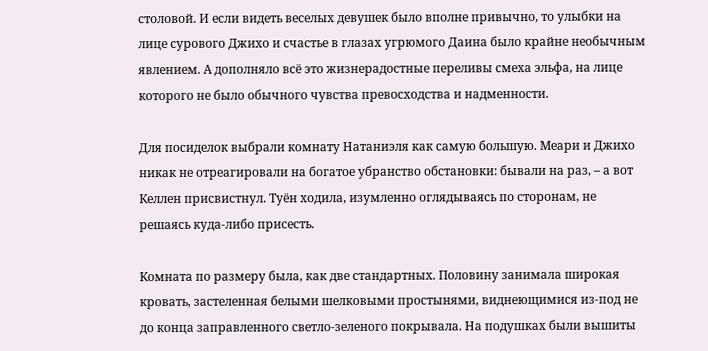столовой. И если видеть веселых девушек было вполне привычно, то улыбки на лице сурового Джихо и счастье в глазах угрюмого Даина было крайне необычным явлением. А дополняло всё это жизнерадостные переливы смеха эльфа, на лице которого не было обычного чувства превосходства и надменности.

Для посиделок выбрали комнату Натаниэля как самую большую. Меари и Джихо никак не отреагировали на богатое убранство обстановки: бывали на раз, – а вот Келлен присвистнул. Туён ходила, изумленно оглядываясь по сторонам, не решаясь куда-либо присесть.

Комната по размеру была, как две стандартных. Половину занимала широкая кровать, застеленная белыми шелковыми простынями, виднеющимися из-под не до конца заправленного светло-зеленого покрывала. На подушках были вышиты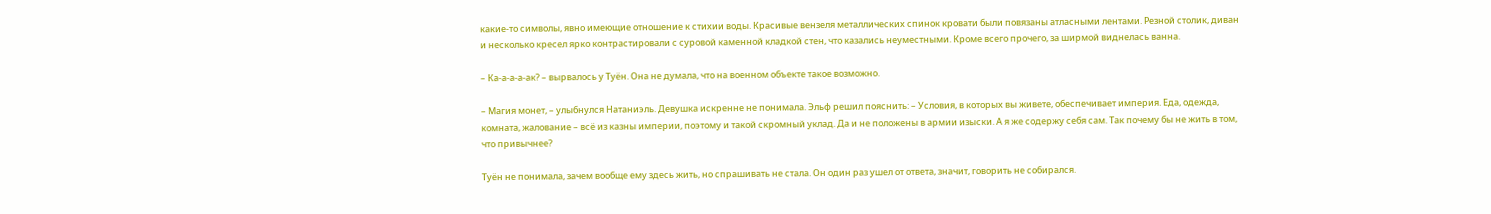какие-то символы, явно имеющие отношение к стихии воды. Красивые вензеля металлических спинок кровати были повязаны атласными лентами. Резной столик, диван и несколько кресел ярко контрастировали с суровой каменной кладкой стен, что казались неуместными. Кроме всего прочего, за ширмой виднелась ванна.

– Ка-а-а-а-ак? – вырвалось у Туён. Она не думала, что на военном объекте такое возможно.

– Магия монет, – улыбнулся Натаниэль. Девушка искренне не понимала. Эльф решил пояснить: – Условия, в которых вы живете, обеспечивает империя. Еда, одежда, комната, жалование – всё из казны империи, поэтому и такой скромный уклад. Да и не положены в армии изыски. А я же содержу себя сам. Так почему бы не жить в том, что привычнее?

Туён не понимала, зачем вообще ему здесь жить, но спрашивать не стала. Он один раз ушел от ответа, значит, говорить не собирался.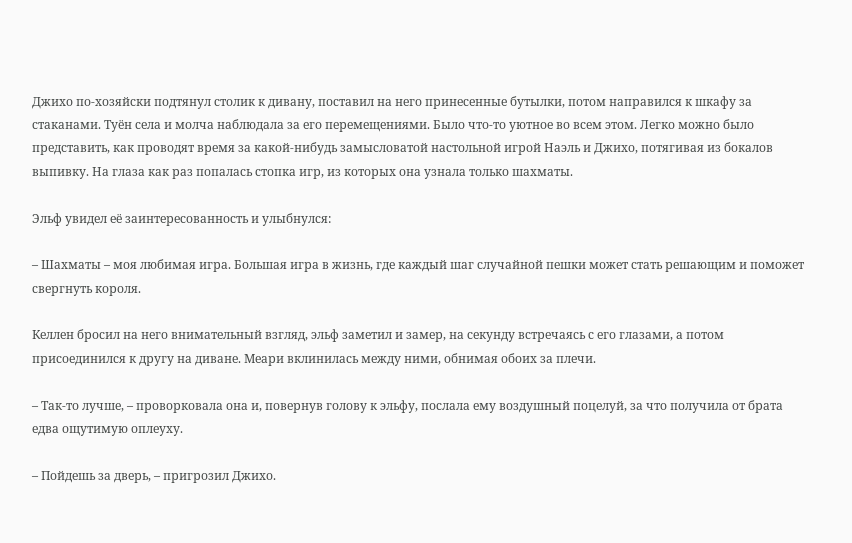Джихо по-хозяйски подтянул столик к дивану, поставил на него принесенные бутылки, потом направился к шкафу за стаканами. Туён села и молча наблюдала за его перемещениями. Было что-то уютное во всем этом. Легко можно было представить, как проводят время за какой-нибудь замысловатой настольной игрой Наэль и Джихо, потягивая из бокалов выпивку. На глаза как раз попалась стопка игр, из которых она узнала только шахматы.

Эльф увидел её заинтересованность и улыбнулся:

– Шахматы – моя любимая игра. Большая игра в жизнь, где каждый шаг случайной пешки может стать решающим и поможет свергнуть короля.

Келлен бросил на него внимательный взгляд, эльф заметил и замер, на секунду встречаясь с его глазами, а потом присоединился к другу на диване. Меари вклинилась между ними, обнимая обоих за плечи.

– Так-то лучше, – проворковала она и, повернув голову к эльфу, послала ему воздушный поцелуй, за что получила от брата едва ощутимую оплеуху.

– Пойдешь за дверь, – пригрозил Джихо.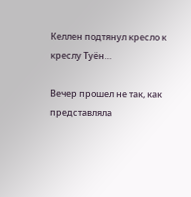Келлен подтянул кресло к креслу Туён…

Вечер прошел не так, как представляла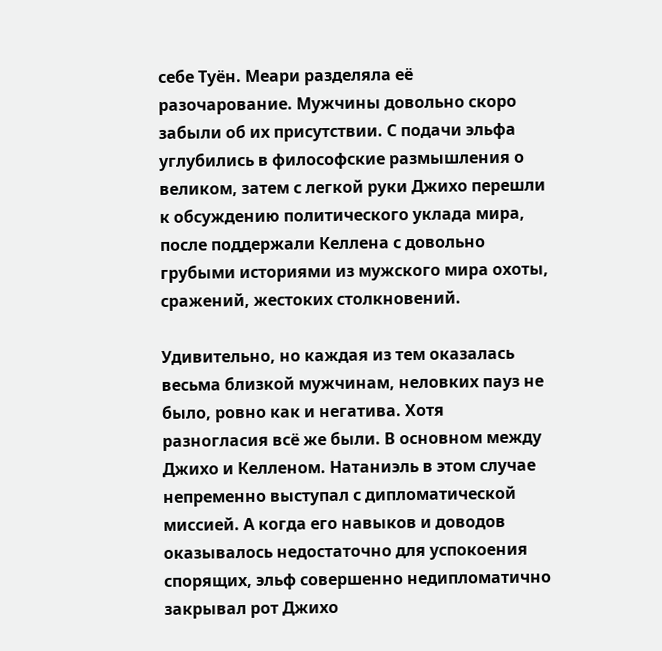себе Туён. Меари разделяла её разочарование. Мужчины довольно скоро забыли об их присутствии. С подачи эльфа углубились в философские размышления о великом, затем с легкой руки Джихо перешли к обсуждению политического уклада мира, после поддержали Келлена с довольно грубыми историями из мужского мира охоты, сражений, жестоких столкновений.

Удивительно, но каждая из тем оказалась весьма близкой мужчинам, неловких пауз не было, ровно как и негатива. Хотя разногласия всё же были. В основном между Джихо и Келленом. Натаниэль в этом случае непременно выступал с дипломатической миссией. А когда его навыков и доводов оказывалось недостаточно для успокоения спорящих, эльф совершенно недипломатично закрывал рот Джихо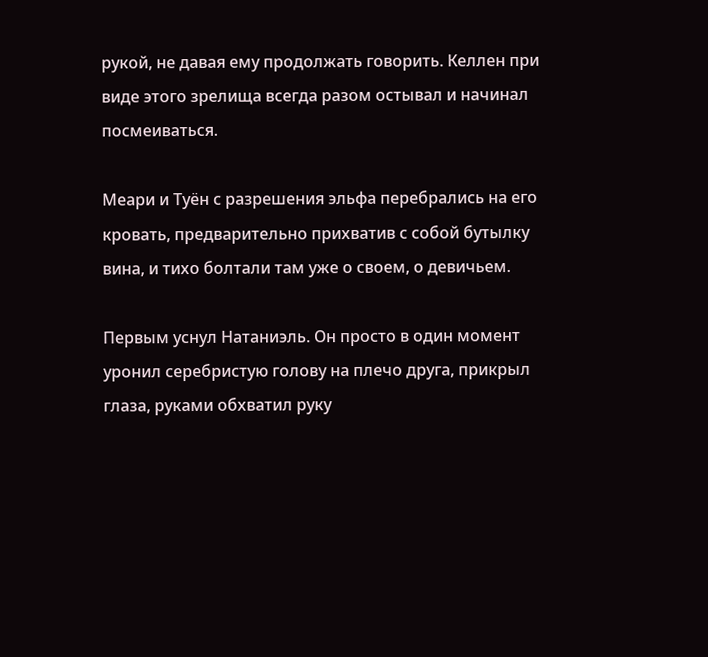рукой, не давая ему продолжать говорить. Келлен при виде этого зрелища всегда разом остывал и начинал посмеиваться.

Меари и Туён с разрешения эльфа перебрались на его кровать, предварительно прихватив с собой бутылку вина, и тихо болтали там уже о своем, о девичьем.

Первым уснул Натаниэль. Он просто в один момент уронил серебристую голову на плечо друга, прикрыл глаза, руками обхватил руку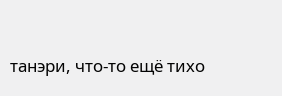танэри, что-то ещё тихо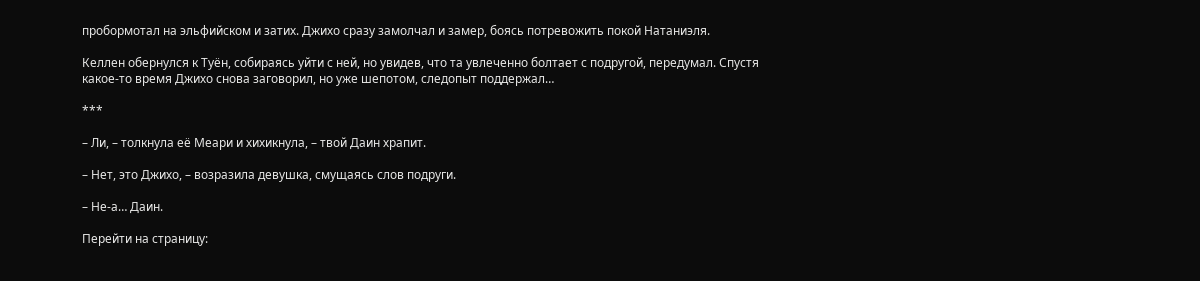пробормотал на эльфийском и затих. Джихо сразу замолчал и замер, боясь потревожить покой Натаниэля.

Келлен обернулся к Туён, собираясь уйти с ней, но увидев, что та увлеченно болтает с подругой, передумал. Спустя какое-то время Джихо снова заговорил, но уже шепотом, следопыт поддержал…

***

– Ли, – толкнула её Меари и хихикнула, – твой Даин храпит.

– Нет, это Джихо, – возразила девушка, смущаясь слов подруги.

– Не-а… Даин.

Перейти на страницу: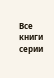Все книги серии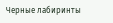Черные лабиринты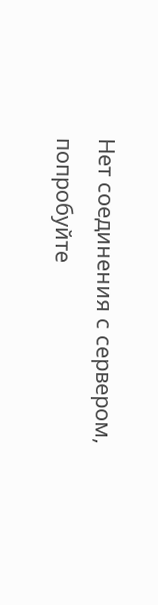Нет соединения с сервером, попробуйте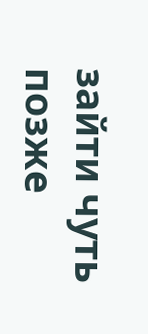зайти чуть позже